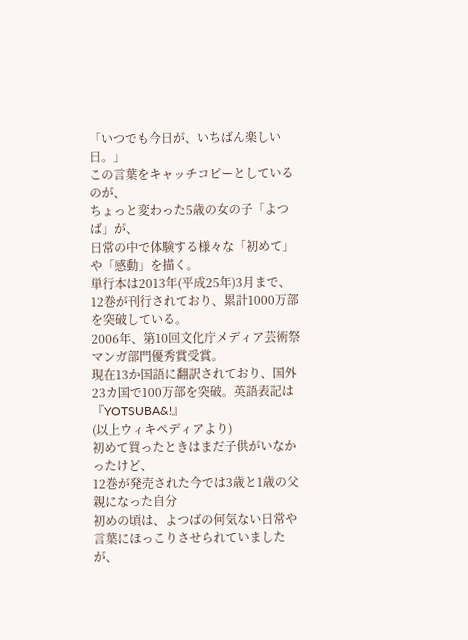「いつでも今日が、いちばん楽しい日。」
この言葉をキャッチコピーとしているのが、
ちょっと変わった5歳の女の子「よつば」が、
日常の中で体験する様々な「初めて」や「感動」を描く。
単行本は2013年(平成25年)3月まで、12巻が刊行されており、累計1000万部を突破している。
2006年、第10回文化庁メディア芸術祭マンガ部門優秀賞受賞。
現在13か国語に翻訳されており、国外23カ国で100万部を突破。英語表記は『YOTSUBA&!』
(以上ウィキペディアより)
初めて買ったときはまだ子供がいなかったけど、
12巻が発売された今では3歳と1歳の父親になった自分
初めの頃は、よつばの何気ない日常や言葉にほっこりさせられていましたが、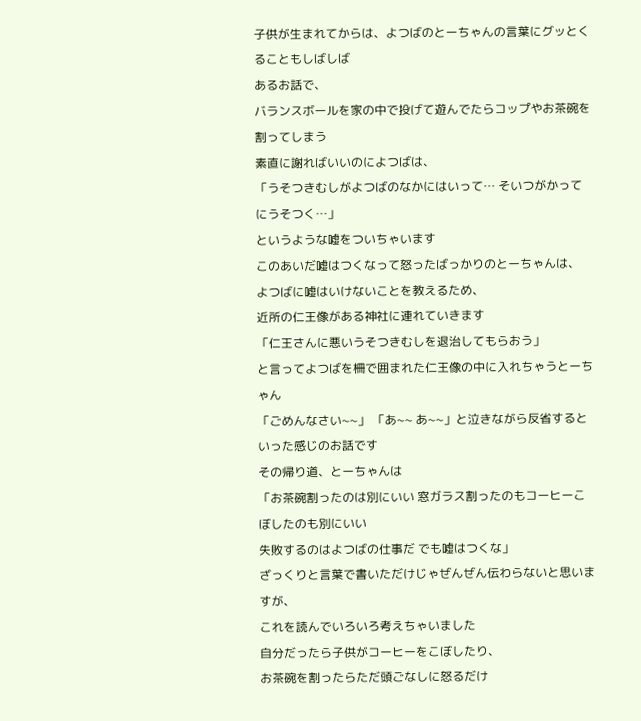子供が生まれてからは、よつばのとーちゃんの言葉にグッとくることもしばしば
あるお話で、
バランスボールを家の中で投げて遊んでたらコップやお茶碗を割ってしまう
素直に謝ればいいのによつばは、
「うそつきむしがよつばのなかにはいって… そいつがかってにうそつく…」
というような嘘をついちゃいます
このあいだ嘘はつくなって怒ったばっかりのとーちゃんは、
よつばに嘘はいけないことを教えるため、
近所の仁王像がある神社に連れていきます
「仁王さんに悪いうそつきむしを退治してもらおう」
と言ってよつばを柵で囲まれた仁王像の中に入れちゃうとーちゃん
「ごめんなさい~~」 「あ~~ あ~~」と泣きながら反省するといった感じのお話です
その帰り道、とーちゃんは
「お茶碗割ったのは別にいい 窓ガラス割ったのもコーヒーこぼしたのも別にいい
失敗するのはよつばの仕事だ でも嘘はつくな」
ざっくりと言葉で書いただけじゃぜんぜん伝わらないと思いますが、
これを読んでいろいろ考えちゃいました
自分だったら子供がコーヒーをこぼしたり、
お茶碗を割ったらただ頭ごなしに怒るだけ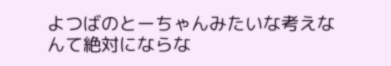よつばのとーちゃんみたいな考えなんて絶対にならな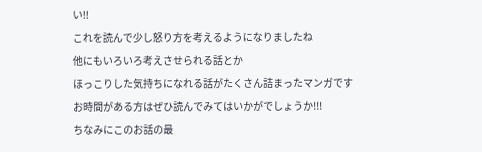い!!
これを読んで少し怒り方を考えるようになりましたね
他にもいろいろ考えさせられる話とか
ほっこりした気持ちになれる話がたくさん詰まったマンガです
お時間がある方はぜひ読んでみてはいかがでしょうか!!!
ちなみにこのお話の最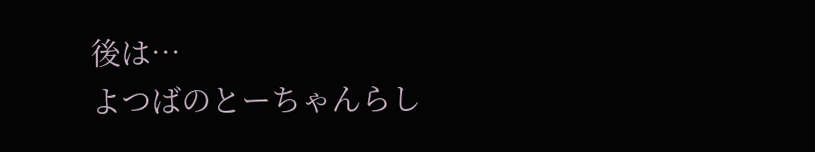後は…
よつばのとーちゃんらし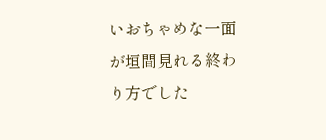いおちゃめな一面が垣間見れる終わり方でした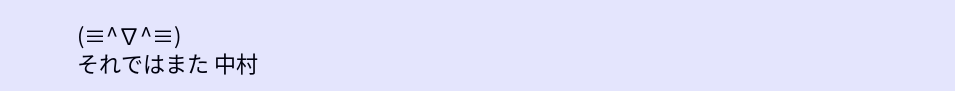(≡^∇^≡)
それではまた 中村